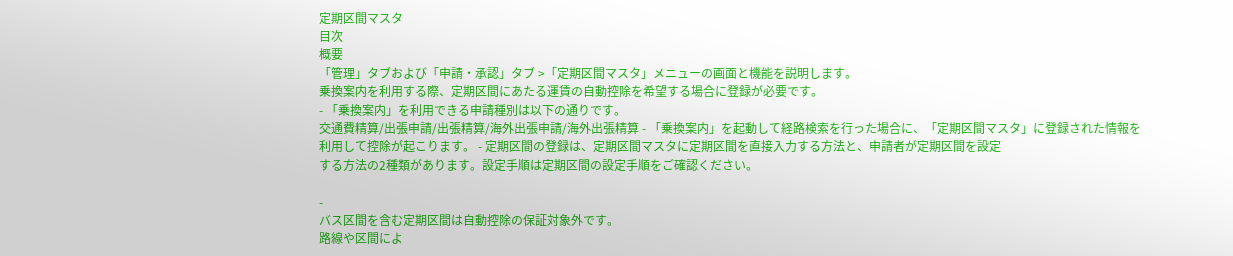定期区間マスタ
目次
概要
「管理」タブおよび「申請・承認」タブ >「定期区間マスタ」メニューの画面と機能を説明します。
乗換案内を利用する際、定期区間にあたる運賃の自動控除を希望する場合に登録が必要です。
- 「乗換案内」を利用できる申請種別は以下の通りです。
交通費精算/出張申請/出張精算/海外出張申請/海外出張精算 - 「乗換案内」を起動して経路検索を行った場合に、「定期区間マスタ」に登録された情報を
利用して控除が起こります。 - 定期区間の登録は、定期区間マスタに定期区間を直接入力する方法と、申請者が定期区間を設定
する方法の2種類があります。設定手順は定期区間の設定手順をご確認ください。

-
バス区間を含む定期区間は自動控除の保証対象外です。
路線や区間によ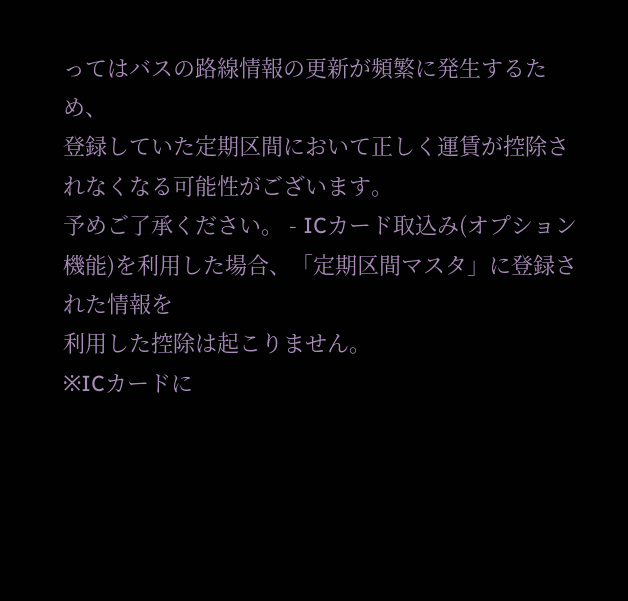ってはバスの路線情報の更新が頻繁に発生するため、
登録していた定期区間において正しく運賃が控除されなくなる可能性がございます。
予めご了承ください。 - ICカード取込み(オプション機能)を利用した場合、「定期区間マスタ」に登録された情報を
利用した控除は起こりません。
※ICカードに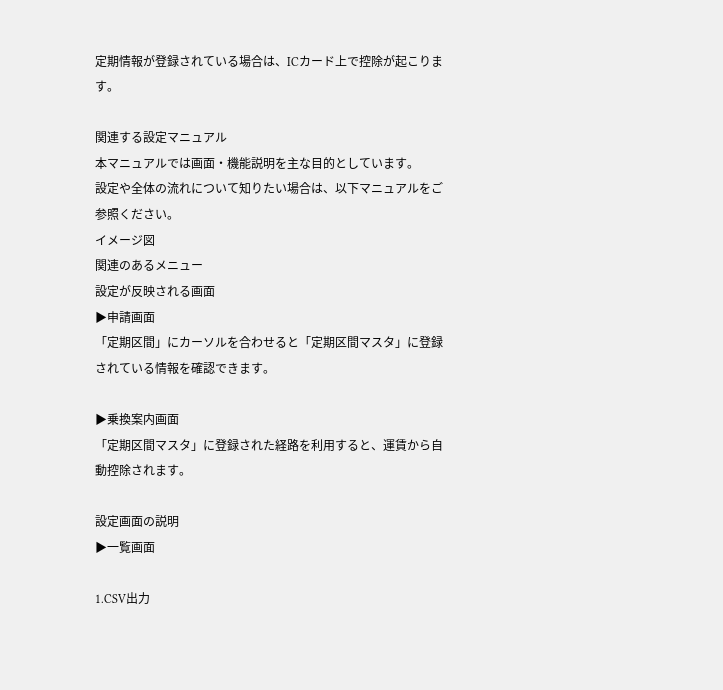定期情報が登録されている場合は、ICカード上で控除が起こります。

関連する設定マニュアル
本マニュアルでは画面・機能説明を主な目的としています。
設定や全体の流れについて知りたい場合は、以下マニュアルをご参照ください。
イメージ図
関連のあるメニュー
設定が反映される画面
▶申請画面
「定期区間」にカーソルを合わせると「定期区間マスタ」に登録されている情報を確認できます。

▶乗換案内画面
「定期区間マスタ」に登録された経路を利用すると、運賃から自動控除されます。

設定画面の説明
▶一覧画面

1.CSV出力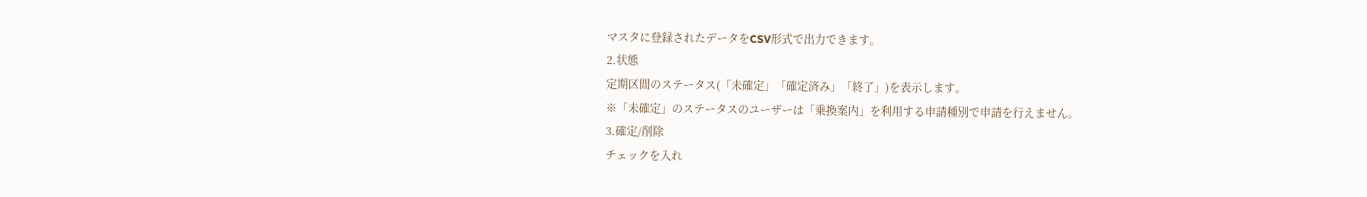マスタに登録されたデータをCSV形式で出力できます。
2.状態
定期区間のステータス(「未確定」「確定済み」「終了」)を表示します。
※「未確定」のステータスのユーザーは「乗換案内」を利用する申請種別で申請を行えません。
3.確定/削除
チェックを入れ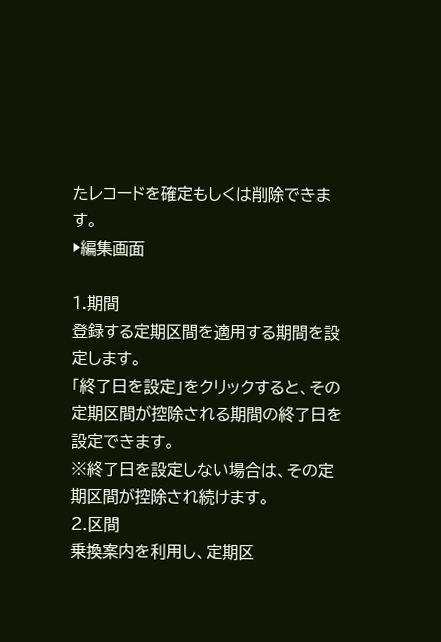たレコードを確定もしくは削除できます。
▶編集画面

1.期間
登録する定期区間を適用する期間を設定します。
「終了日を設定」をクリックすると、その定期区間が控除される期間の終了日を設定できます。
※終了日を設定しない場合は、その定期区間が控除され続けます。
2.区間
乗換案内を利用し、定期区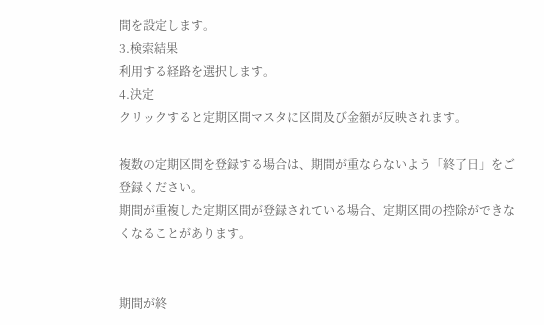間を設定します。
3.検索結果
利用する経路を選択します。
4.決定
クリックすると定期区間マスタに区間及び金額が反映されます。

複数の定期区間を登録する場合は、期間が重ならないよう「終了日」をご登録ください。
期間が重複した定期区間が登録されている場合、定期区間の控除ができなくなることがあります。


期間が終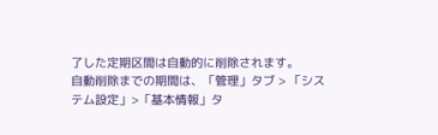了した定期区間は自動的に削除されます。
自動削除までの期間は、「管理」タブ > 「システム設定」>「基本情報」タ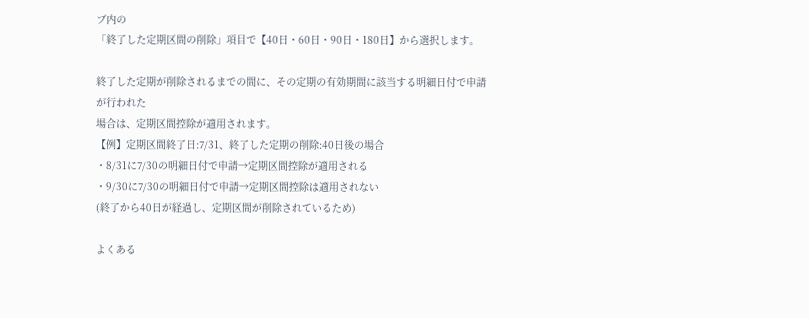ブ内の
「終了した定期区間の削除」項目で【40日・60日・90日・180日】から選択します。

終了した定期が削除されるまでの間に、その定期の有効期間に該当する明細日付で申請が行われた
場合は、定期区間控除が適用されます。
【例】定期区間終了日:7/31、終了した定期の削除:40日後の場合
・8/31に7/30の明細日付で申請→定期区間控除が適用される
・9/30に7/30の明細日付で申請→定期区間控除は適用されない
(終了から40日が経過し、定期区間が削除されているため)

よくある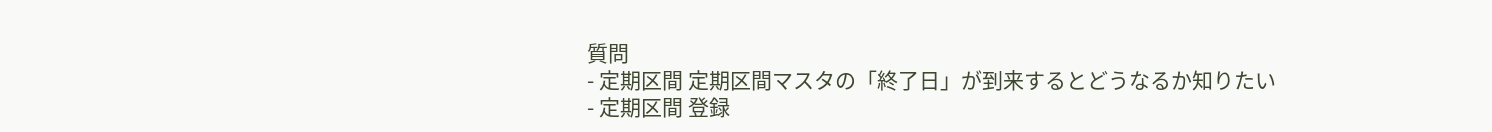質問
- 定期区間 定期区間マスタの「終了日」が到来するとどうなるか知りたい
- 定期区間 登録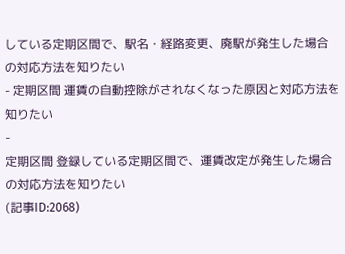している定期区間で、駅名・経路変更、廃駅が発生した場合の対応方法を知りたい
- 定期区間 運賃の自動控除がされなくなった原因と対応方法を知りたい
-
定期区間 登録している定期区間で、運賃改定が発生した場合の対応方法を知りたい
(記事ID:2068)